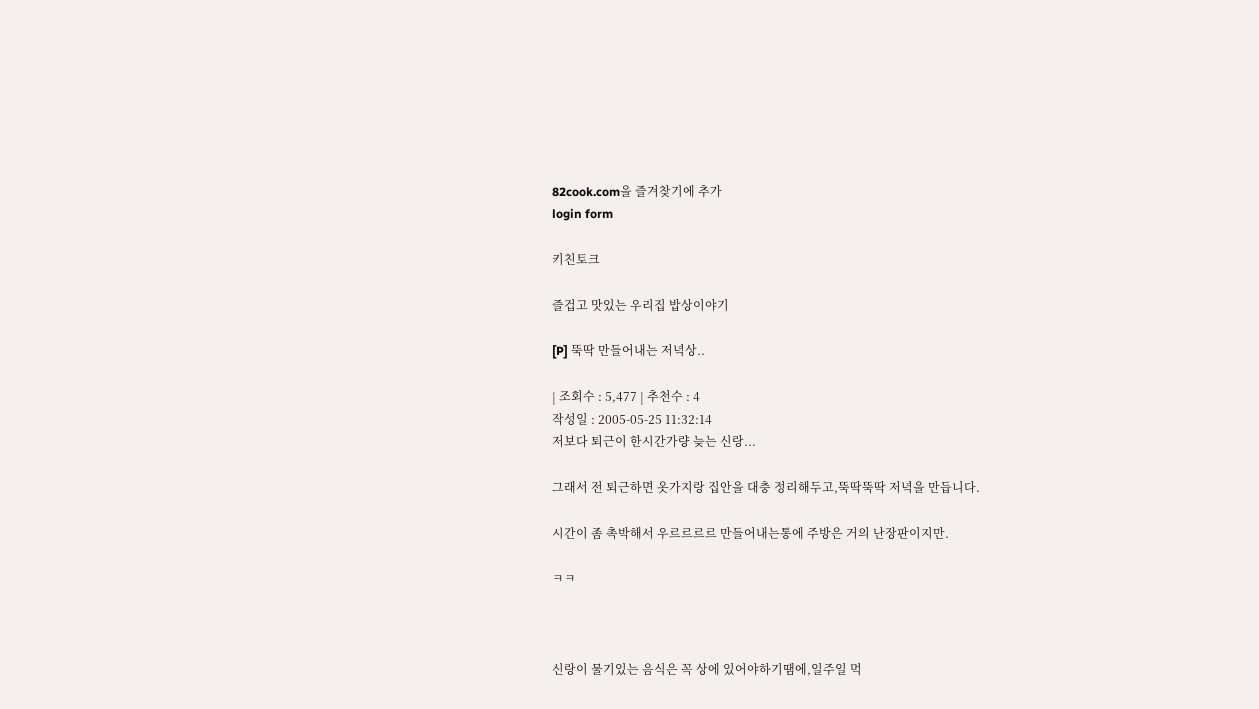82cook.com을 즐겨찾기에 추가
login form

키친토크

즐겁고 맛있는 우리집 밥상이야기

[P] 뚝딱 만들어내는 저녁상..

| 조회수 : 5,477 | 추천수 : 4
작성일 : 2005-05-25 11:32:14
저보다 퇴근이 한시간가량 늦는 신랑...

그래서 전 퇴근하면 옷가지랑 집안을 대충 정리해두고,뚝딱뚝딱 저녁을 만듭니다.

시간이 좀 촉박해서 우르르르르 만들어내는통에 주방은 거의 난장판이지만.

ㅋㅋ



신랑이 물기있는 음식은 꼭 상에 있어야하기땜에,일주일 먹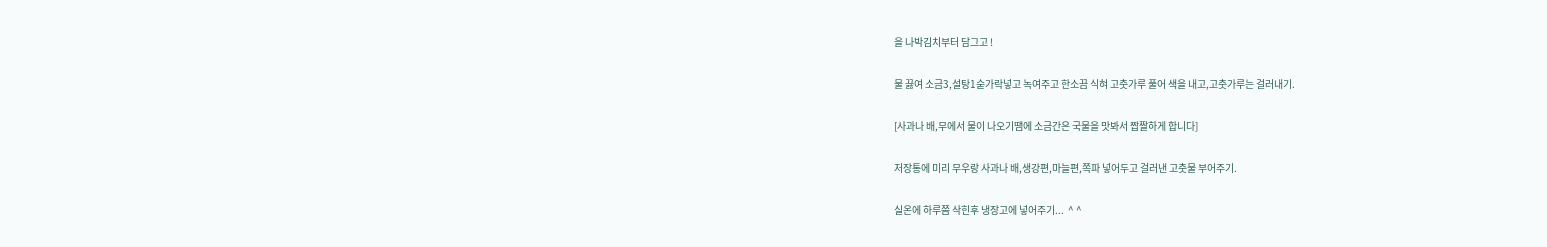을 나박김치부터 담그고 !

물 끓여 소금3,설탕1숟가락넣고 녹여주고 한소끔 식혀 고춧가루 풀어 색을 내고,고춧가루는 걸러내기.

[사과나 배,무에서 물이 나오기땜에 소금간은 국물을 맛봐서 짭짤하게 합니다]

저장통에 미리 무우랑 사과나 배,생강편,마늘편,쪽파 넣어두고 걸러낸 고춧물 부어주기.

실온에 하루쯤 삭힌후 냉장고에 넣어주기...  ^ ^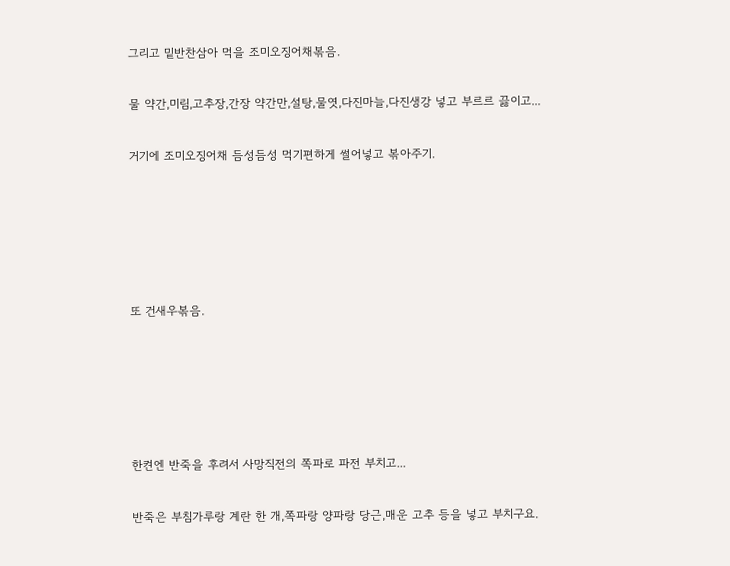그리고 밑반찬삼아 먹을 조미오징어채볶음.

물 약간,미림,고추장,간장 약간만,설탕,물엿,다진마늘,다진생강 넣고 부르르 끓이고...

거기에 조미오징어채 듬성듬성 먹기편하게 썰어넣고 볶아주기.





또 건새우볶음.





한켠엔 반죽을 후려서 사망직전의 쪽파로 파전 부치고...

반죽은 부침가루랑 계란 한 개,쪽파랑 양파랑 당근,매운 고추 등을 넣고 부치구요.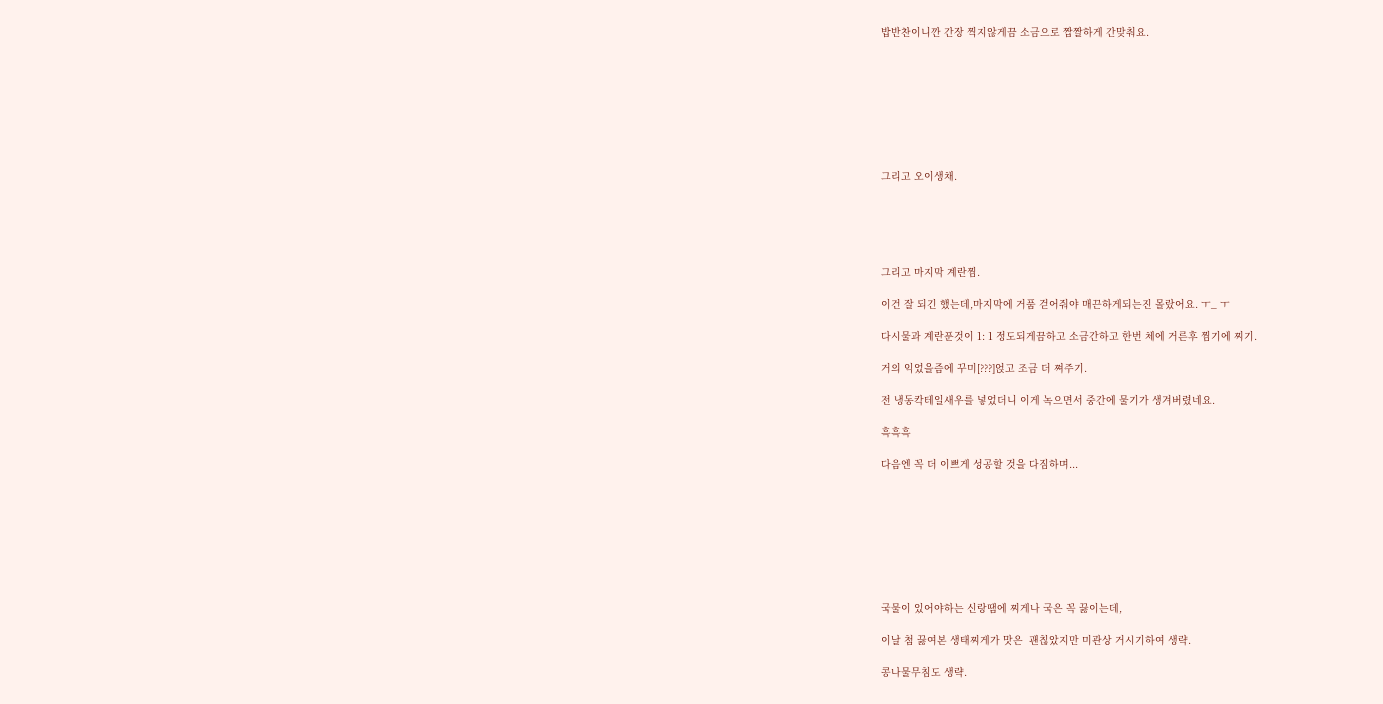밥반찬이니깐 간장 찍지않게끔 소금으로 짭짤하게 간맞춰요.








그리고 오이생채.





그리고 마지막 계란찜.

이건 잘 되긴 했는데,마지막에 거품 걷어줘야 매끈하게되는진 몰랐어요. ㅜ_ ㅜ

다시물과 계란푼것이 1: 1 정도되게끔하고 소금간하고 한번 체에 거른후 찜기에 찌기.

거의 익었을즘에 꾸미[???]얹고 조금 더 쪄주기.

전 냉동칵테일새우를 넣었더니 이게 녹으면서 중간에 물기가 생겨버렸네요.

흑흑흑

다음엔 꼭 더 이쁘게 성공할 것을 다짐하며...








국물이 있어야하는 신랑땜에 찌게나 국은 꼭 끓이는데,

이날 첨 끓여본 생태찌게가 맛은  괜칞았지만 미관상 거시기하여 생략.

콩나물무침도 생략.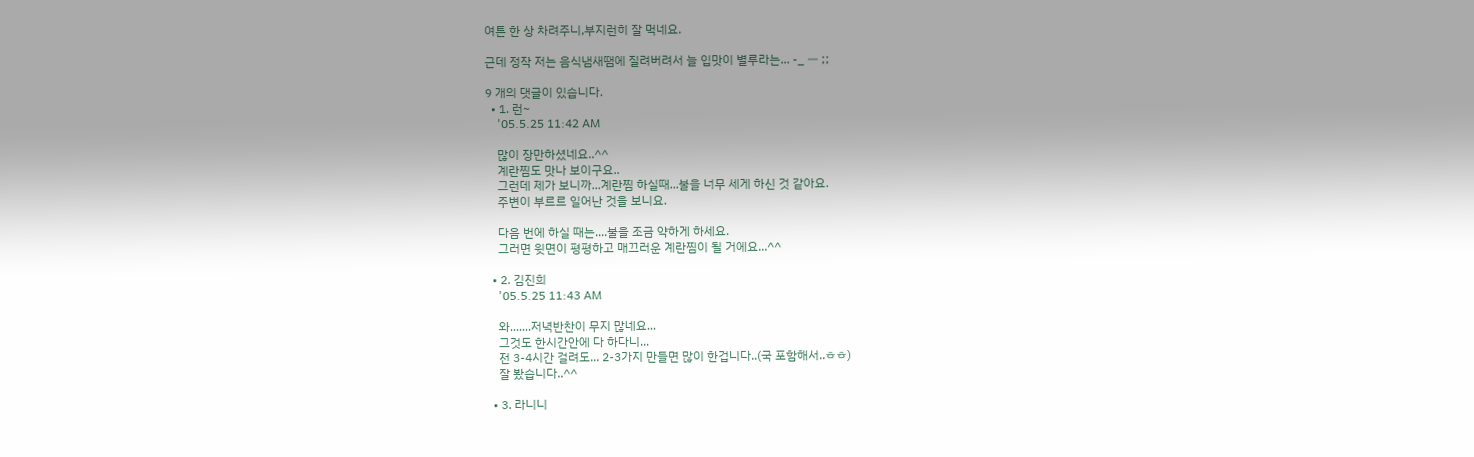여튼 한 상 차려주니,부지런히 잘 먹네요.

근데 정작 저는 음식냄새땜에 질려버려서 늘 입맛이 별루라는... -_ ㅡ ;;

9 개의 댓글이 있습니다.
  • 1. 런~
    '05.5.25 11:42 AM

    많이 장만하셨네요..^^
    계란찜도 맛나 보이구요..
    그런데 제가 보니까...계란찜 하실때...불을 너무 세게 하신 것 같아요.
    주변이 부르르 일어난 것을 보니요.

    다음 번에 하실 때는....불을 조금 약하게 하세요.
    그러면 윗면이 평평하고 매끄러운 계란찜이 될 거에요...^^

  • 2. 김진희
    '05.5.25 11:43 AM

    와.......저녁반찬이 무지 많네요...
    그것도 한시간안에 다 하다니...
    전 3-4시간 걸려도... 2-3가지 만들면 많이 한겁니다..(국 포함해서..ㅎㅎ)
    잘 봤습니다..^^

  • 3. 라니니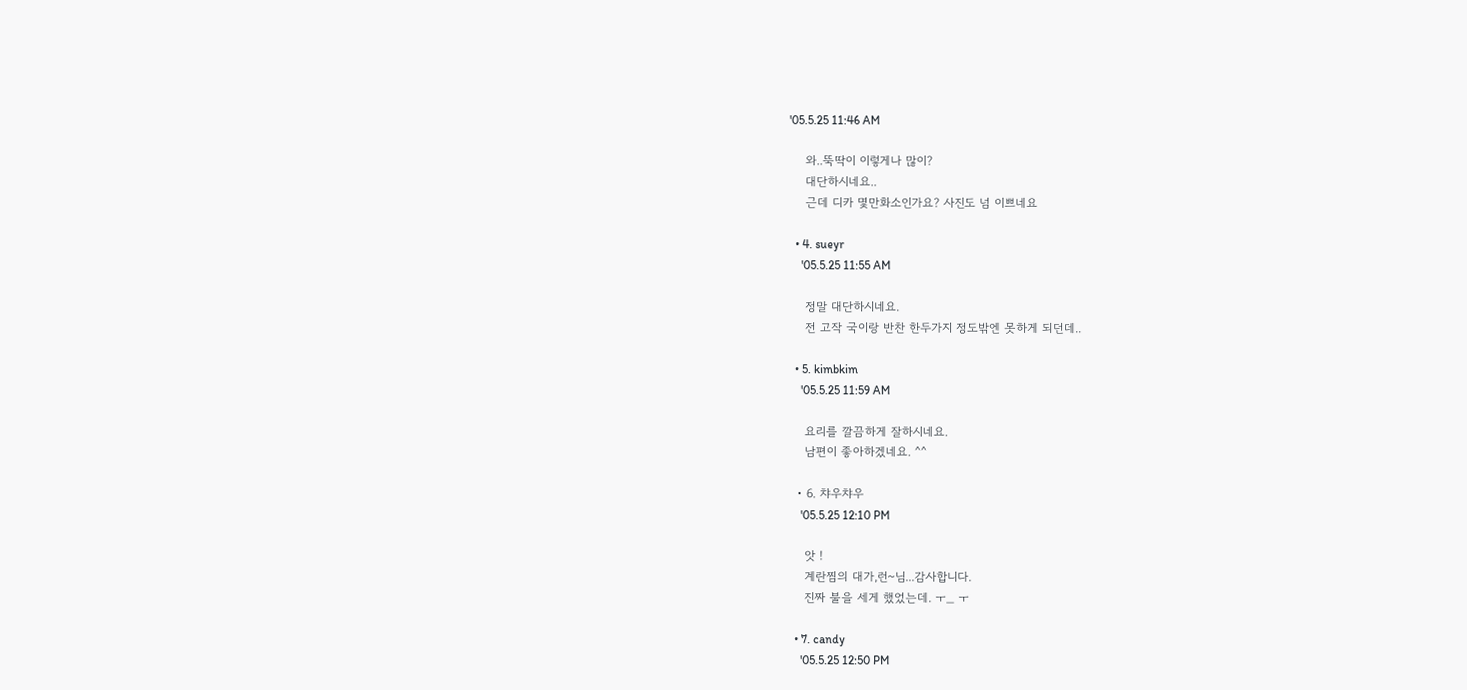'05.5.25 11:46 AM

    와..뚝딱이 이렇게나 많이?
    대단하시네요..
    근데 디카 몇만화소인가요? 사진도 넘 이쁘네요

  • 4. sueyr
    '05.5.25 11:55 AM

    정말 대단하시네요.
    전 고작 국이랑 반찬 한두가지 정도밖엔 못하게 되던데..

  • 5. kimbkim
    '05.5.25 11:59 AM

    요리를 깔끔하게 잘하시네요.
    남편이 좋아하겠네요. ^^

  • 6. 챠우챠우
    '05.5.25 12:10 PM

    앗 !
    계란찜의 대가,런~님...감사합니다.
    진짜 불을 세게 했었는데. ㅜ_ ㅜ

  • 7. candy
    '05.5.25 12:50 PM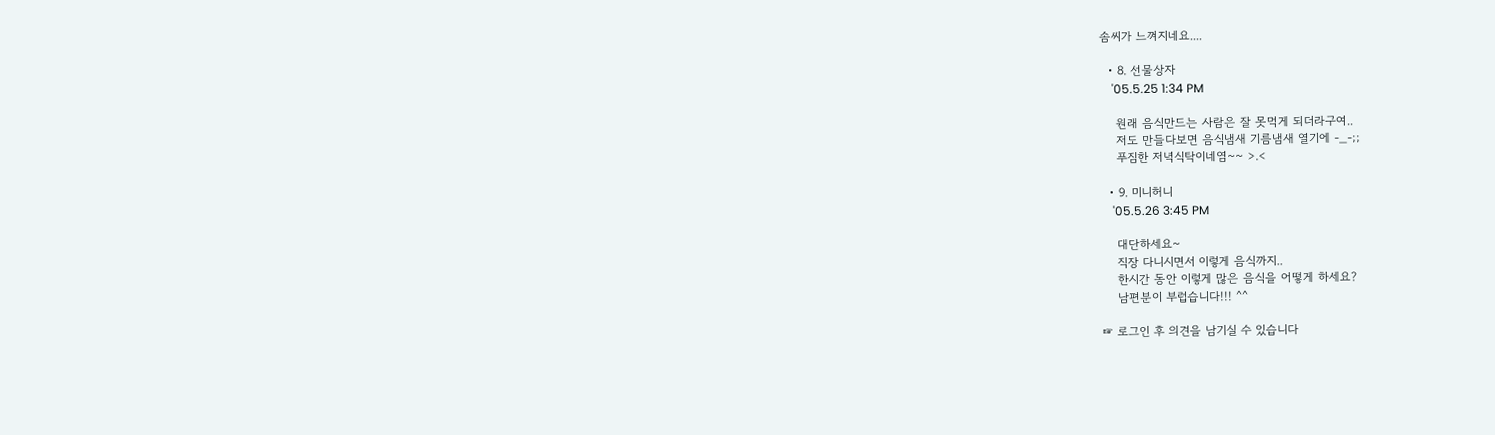솜씨가 느껴지네요....

  • 8. 선물상자
    '05.5.25 1:34 PM

    원래 음식만드는 사람은 잘 못먹게 되더라구여..
    저도 만들다보면 음식냄새 기름냄새 열기에 -_-;;
    푸짐한 저녁식탁이네염~~ >.<

  • 9. 미니허니
    '05.5.26 3:45 PM

    대단하세요~
    직장 다니시면서 이렇게 음식까지..
    한시간 동안 이렇게 많은 음식을 어떻게 하세요?
    남편분이 부럽습니다!!! ^^

☞ 로그인 후 의견을 남기실 수 있습니다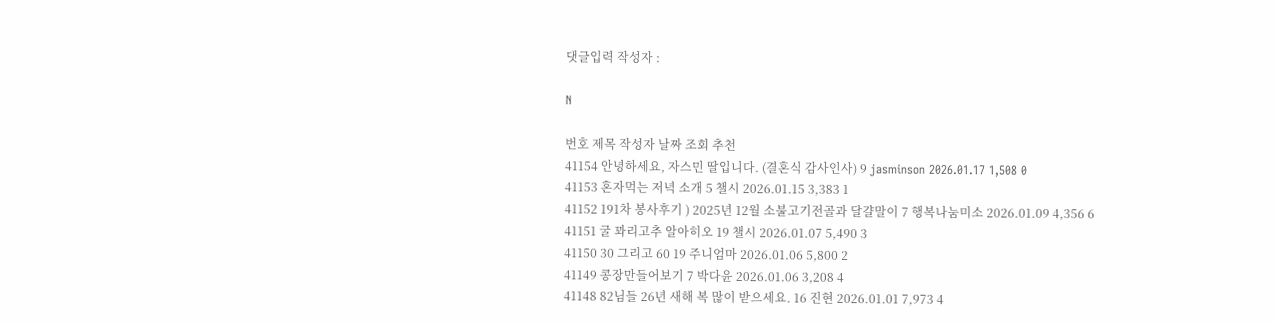댓글입력 작성자 :

N

번호 제목 작성자 날짜 조회 추천
41154 안녕하세요, 자스민 딸입니다. (결혼식 감사인사) 9 jasminson 2026.01.17 1,508 0
41153 혼자먹는 저녁 소개 5 챌시 2026.01.15 3,383 1
41152 191차 봉사후기 ) 2025년 12월 소불고기전골과 달걀말이 7 행복나눔미소 2026.01.09 4,356 6
41151 굴 꽈리고추 알아히오 19 챌시 2026.01.07 5,490 3
41150 30 그리고 60 19 주니엄마 2026.01.06 5,800 2
41149 콩장만들어보기 7 박다윤 2026.01.06 3,208 4
41148 82님들 26년 새해 복 많이 받으세요. 16 진현 2026.01.01 7,973 4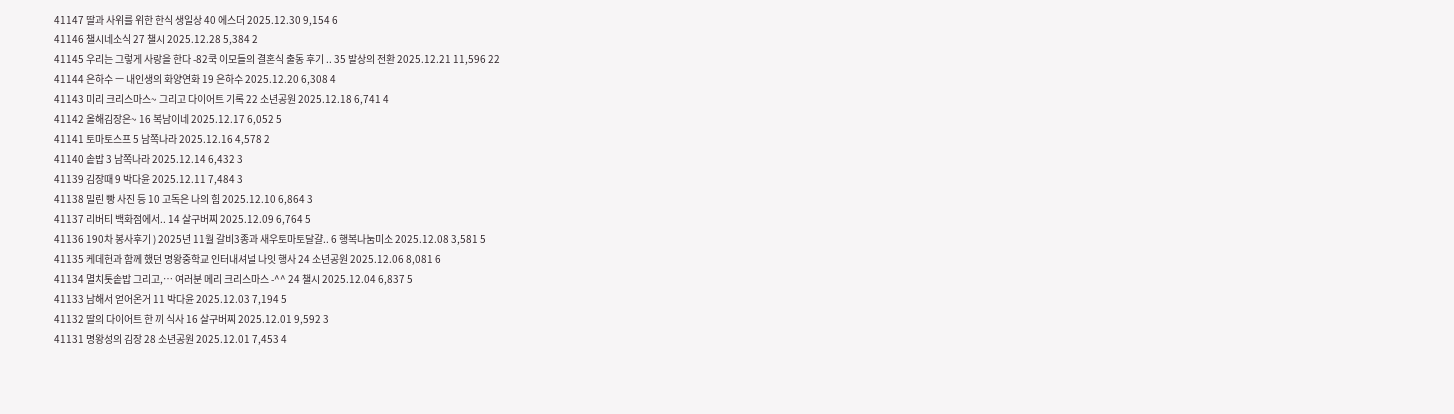41147 딸과 사위를 위한 한식 생일상 40 에스더 2025.12.30 9,154 6
41146 챌시네소식 27 챌시 2025.12.28 5,384 2
41145 우리는 그렇게 사랑을 한다 -82쿡 이모들의 결혼식 출동 후기 .. 35 발상의 전환 2025.12.21 11,596 22
41144 은하수 ㅡ 내인생의 화양연화 19 은하수 2025.12.20 6,308 4
41143 미리 크리스마스~ 그리고 다이어트 기록 22 소년공원 2025.12.18 6,741 4
41142 올해김장은~ 16 복남이네 2025.12.17 6,052 5
41141 토마토스프 5 남쪽나라 2025.12.16 4,578 2
41140 솥밥 3 남쪽나라 2025.12.14 6,432 3
41139 김장때 9 박다윤 2025.12.11 7,484 3
41138 밀린 빵 사진 등 10 고독은 나의 힘 2025.12.10 6,864 3
41137 리버티 백화점에서.. 14 살구버찌 2025.12.09 6,764 5
41136 190차 봉사후기 ) 2025년 11월 갈비3종과 새우토마토달걀.. 6 행복나눔미소 2025.12.08 3,581 5
41135 케데헌과 함께 했던 명왕중학교 인터내셔널 나잇 행사 24 소년공원 2025.12.06 8,081 6
41134 멸치톳솥밥 그리고,… 여러분 메리 크리스마스 -^^ 24 챌시 2025.12.04 6,837 5
41133 남해서 얻어온거 11 박다윤 2025.12.03 7,194 5
41132 딸의 다이어트 한 끼 식사 16 살구버찌 2025.12.01 9,592 3
41131 명왕성의 김장 28 소년공원 2025.12.01 7,453 4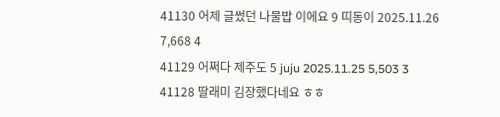41130 어제 글썼던 나물밥 이에요 9 띠동이 2025.11.26 7,668 4
41129 어쩌다 제주도 5 juju 2025.11.25 5,503 3
41128 딸래미 김장했다네요 ㅎㅎ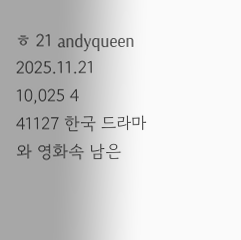ㅎ 21 andyqueen 2025.11.21 10,025 4
41127 한국 드라마와 영화속 남은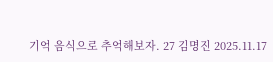기억 음식으로 추억해보자. 27 김명진 2025.11.17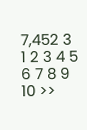7,452 3
1 2 3 4 5 6 7 8 9 10 >>